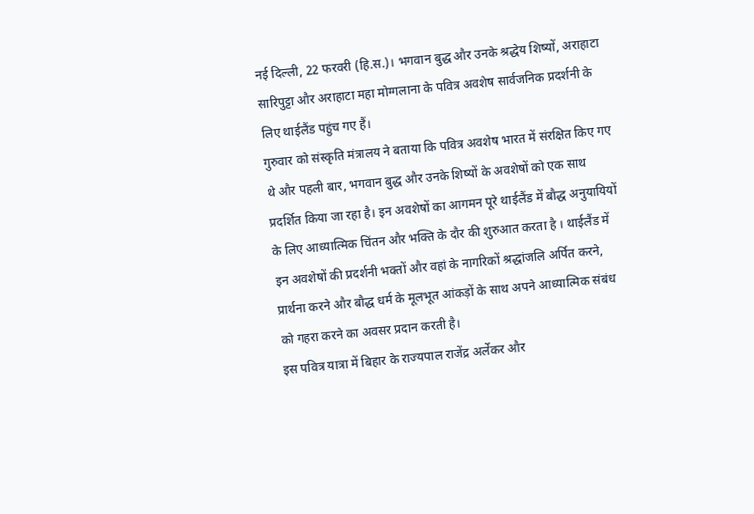नई दिल्ली, 22 फरवरी (हि.स.)। भगवान बुद्ध और उनके श्रद्धेय शिष्यों, अराहाटा सारिपुट्टा और अराहाटा महा मोग्गलाना के पवित्र अवशेष सार्वजनिक प्रदर्शनी के लिए थाईलैंड पहुंच गए हैं।
गुरुवार को संस्कृति मंत्रालय ने बताया कि पवित्र अवशेष भारत में संरक्षित किए गए थे और पहली बार, भगवान बुद्ध और उनके शिष्यों के अवशेषों को एक साथ प्रदर्शित किया जा रहा है। इन अवशेषों का आगमन पूरे थाईलैंड में बौद्ध अनुयायियों के लिए आध्यात्मिक चिंतन और भक्ति के दौर की शुरुआत करता है । थाईलैंड में इन अवशेषों की प्रदर्शनी भक्तों और वहां के नागरिकों श्रद्धांजलि अर्पित करने, प्रार्थना करने और बौद्ध धर्म के मूलभूत आंकड़ों के साथ अपने आध्यात्मिक संबंध को गहरा करने का अवसर प्रदान करती है।
इस पवित्र यात्रा में बिहार के राज्यपाल राजेंद्र अर्लेकर और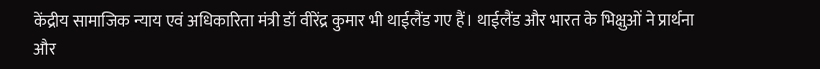केंद्रीय सामाजिक न्याय एवं अधिकारिता मंत्री डॉ वीरेंद्र कुमार भी थाईलैंड गए हैं। थाईलैंड और भारत के भिक्षुओं ने प्रार्थना और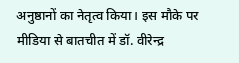अनुष्ठानों का नेतृत्व किया। इस मौके पर मीडिया से बातचीत में डॉ. वीरेन्द्र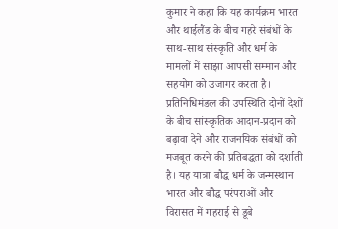कुमार ने कहा कि यह कार्यक्रम भारत और थाईलैंड के बीच गहरे संबंधों के साथ-साथ संस्कृति और धर्म के मामलों में साझा आपसी सम्मान और सहयोग को उजागर करता है। प्रतिनिधिमंडल की उपस्थिति दोनों देशों के बीच सांस्कृतिक आदान-प्रदान को बढ़ावा देने और राजनयिक संबंधों को मजबूत करने की प्रतिबद्धता को दर्शाती है। यह यात्रा बौद्ध धर्म के जन्मस्थान भारत और बौद्ध परंपराओं और विरासत में गहराई से डूबे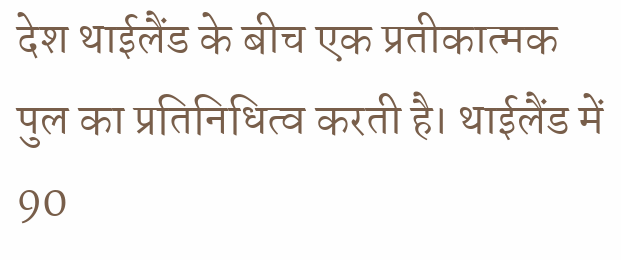देश थाईलैंड के बीच एक प्रतीकात्मक पुल का प्रतिनिधित्व करती है। थाईलैंड में 90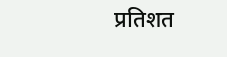प्रतिशत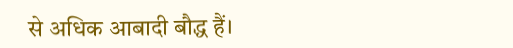से अधिक आबादी बौद्ध हैं।